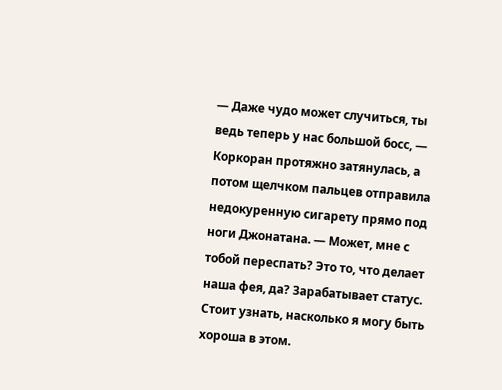— Даже чудо может случиться, ты ведь теперь у нас большой босс, — Коркоран протяжно затянулась, а потом щелчком пальцев отправила недокуренную сигарету прямо под ноги Джонатана. — Может, мне с тобой переспать? Это то, что делает наша фея, да? Зарабатывает статус. Стоит узнать, насколько я могу быть хороша в этом.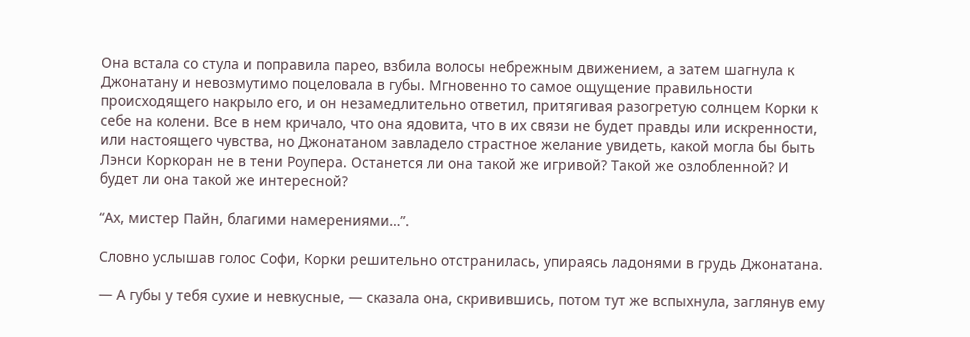Она встала со стула и поправила парео, взбила волосы небрежным движением, а затем шагнула к Джонатану и невозмутимо поцеловала в губы. Мгновенно то самое ощущение правильности происходящего накрыло его, и он незамедлительно ответил, притягивая разогретую солнцем Корки к себе на колени. Все в нем кричало, что она ядовита, что в их связи не будет правды или искренности, или настоящего чувства, но Джонатаном завладело страстное желание увидеть, какой могла бы быть Лэнси Коркоран не в тени Роупера. Останется ли она такой же игривой? Такой же озлобленной? И будет ли она такой же интересной?

“Ах, мистер Пайн, благими намерениями…”.

Словно услышав голос Софи, Корки решительно отстранилась, упираясь ладонями в грудь Джонатана.

— А губы у тебя сухие и невкусные, — сказала она, скривившись, потом тут же вспыхнула, заглянув ему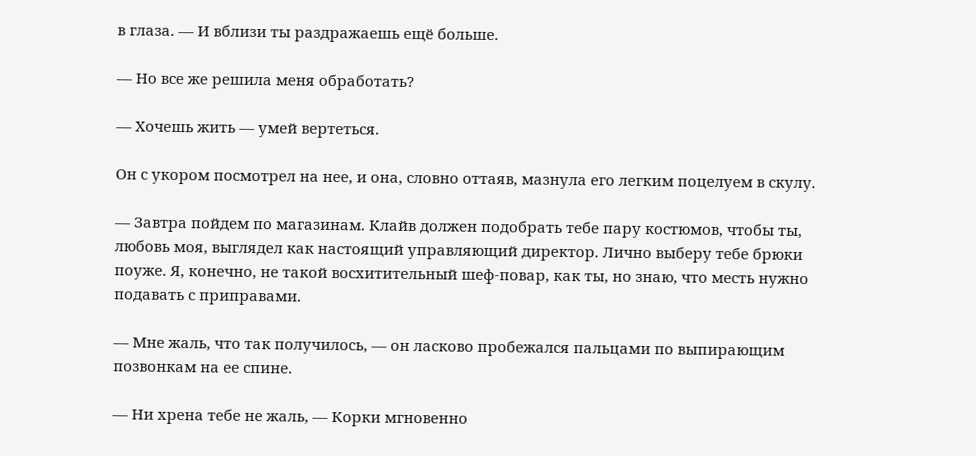в глаза. — И вблизи ты раздражаешь ещё больше.

— Но все же решила меня обработать?

— Хочешь жить — умей вертеться.

Он с укором посмотрел на нее, и она, словно оттаяв, мазнула его легким поцелуем в скулу.

— Завтра пойдем по магазинам. Клайв должен подобрать тебе пару костюмов, чтобы ты, любовь моя, выглядел как настоящий управляющий директор. Лично выберу тебе брюки поуже. Я, конечно, не такой восхитительный шеф-повар, как ты, но знаю, что месть нужно подавать с приправами.

— Мне жаль, что так получилось, — он ласково пробежался пальцами по выпирающим позвонкам на ее спине.

— Ни хрена тебе не жаль, — Корки мгновенно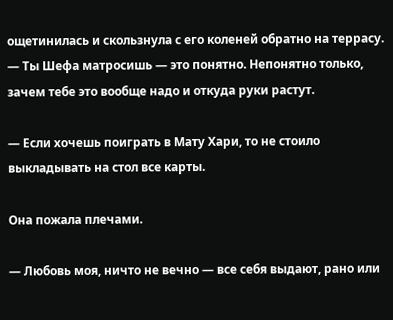ощетинилась и скользнула с его коленей обратно на террасу. — Ты Шефа матросишь — это понятно. Непонятно только, зачем тебе это вообще надо и откуда руки растут.

— Если хочешь поиграть в Мату Хари, то не стоило выкладывать на стол все карты.

Она пожала плечами.

— Любовь моя, ничто не вечно — все себя выдают, рано или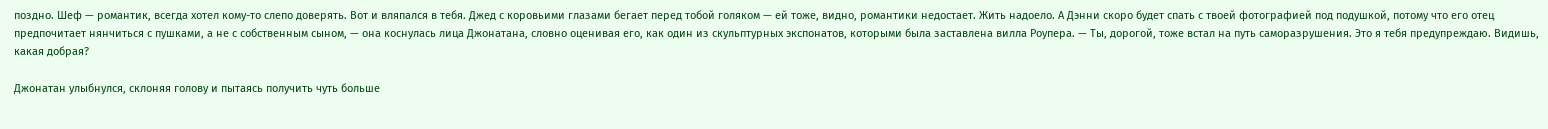поздно. Шеф — романтик, всегда хотел кому-то слепо доверять. Вот и вляпался в тебя. Джед с коровьими глазами бегает перед тобой голяком — ей тоже, видно, романтики недостает. Жить надоело. А Дэнни скоро будет спать с твоей фотографией под подушкой, потому что его отец предпочитает нянчиться с пушками, а не с собственным сыном, — она коснулась лица Джонатана, словно оценивая его, как один из скульптурных экспонатов, которыми была заставлена вилла Роупера. — Ты, дорогой, тоже встал на путь саморазрушения. Это я тебя предупреждаю. Видишь, какая добрая?

Джонатан улыбнулся, склоняя голову и пытаясь получить чуть больше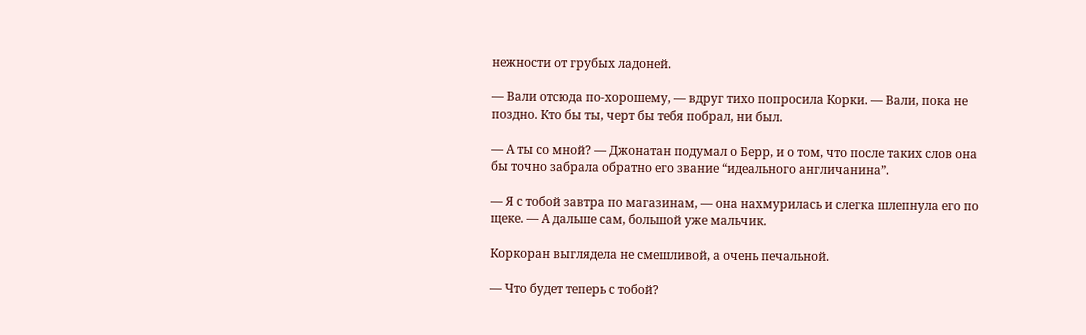нежности от грубых ладоней.

— Вали отсюда по-хорошему, — вдруг тихо попросила Корки. — Вали, пока не поздно. Кто бы ты, черт бы тебя побрал, ни был.

— А ты со мной? — Джонатан подумал о Берр, и о том, что после таких слов она бы точно забрала обратно его звание “идеального англичанина”.

— Я с тобой завтра по магазинам, — она нахмурилась и слегка шлепнула его по щеке. — А дальше сам, большой уже мальчик.

Коркоран выглядела не смешливой, а очень печальной.

— Что будет теперь с тобой?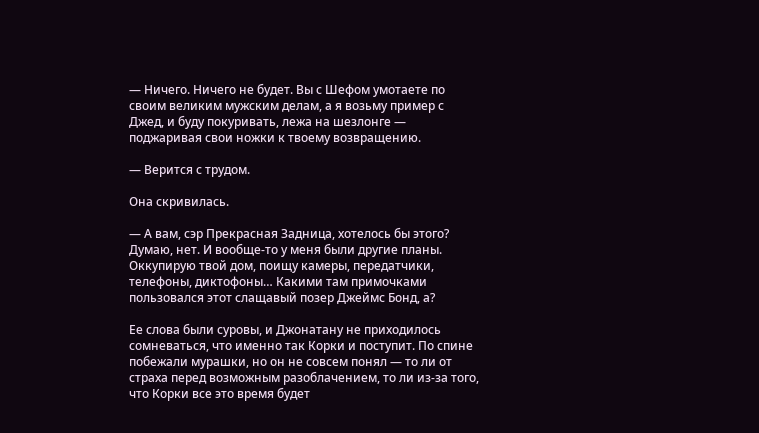— Ничего. Ничего не будет. Вы с Шефом умотаете по своим великим мужским делам, а я возьму пример с Джед, и буду покуривать, лежа на шезлонге — поджаривая свои ножки к твоему возвращению.

— Верится с трудом.

Она скривилась.

— А вам, сэр Прекрасная Задница, хотелось бы этого? Думаю, нет. И вообще-то у меня были другие планы. Оккупирую твой дом, поищу камеры, передатчики, телефоны, диктофоны… Какими там примочками пользовался этот слащавый позер Джеймс Бонд, а?

Ее слова были суровы, и Джонатану не приходилось сомневаться, что именно так Корки и поступит. По спине побежали мурашки, но он не совсем понял — то ли от страха перед возможным разоблачением, то ли из-за того, что Корки все это время будет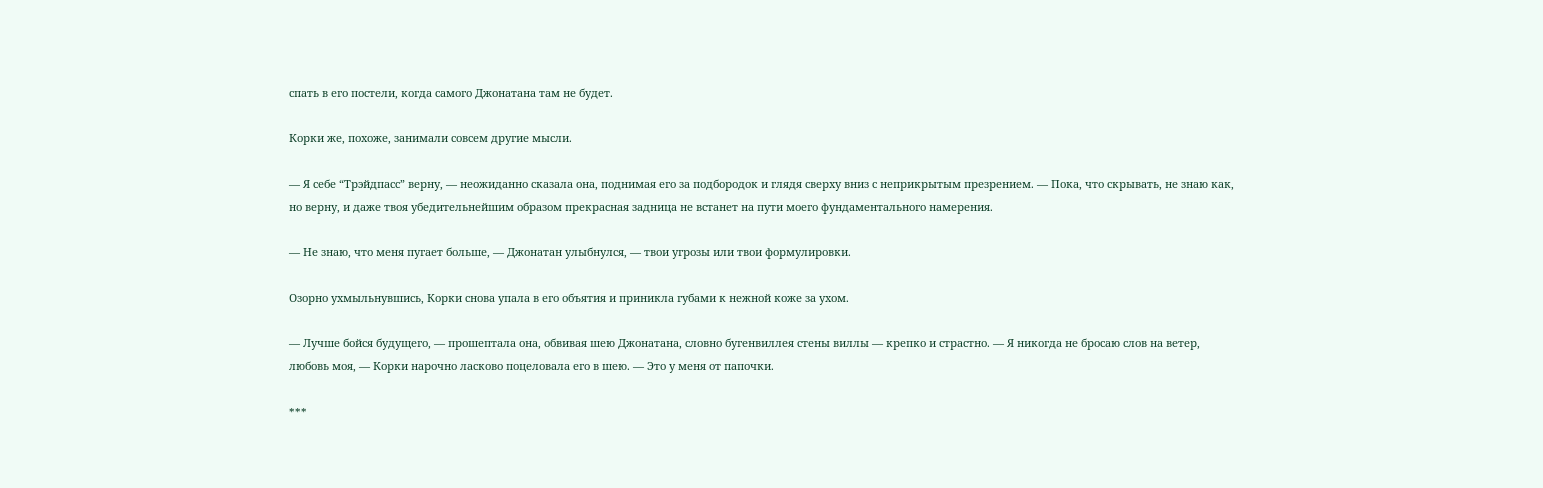спать в его постели, когда самого Джонатана там не будет.

Корки же, похоже, занимали совсем другие мысли.

— Я себе “Трэйдпасс” верну, — неожиданно сказала она, поднимая его за подбородок и глядя сверху вниз с неприкрытым презрением. — Пока, что скрывать, не знаю как, но верну, и даже твоя убедительнейшим образом прекрасная задница не встанет на пути моего фундаментального намерения.

— Не знаю, что меня пугает больше, — Джонатан улыбнулся, — твои угрозы или твои формулировки.

Озорно ухмыльнувшись, Корки снова упала в его объятия и приникла губами к нежной коже за ухом.

— Лучше бойся будущего, — прошептала она, обвивая шею Джонатана, словно бугенвиллея стены виллы — крепко и страстно. — Я никогда не бросаю слов на ветер, любовь моя, — Корки нарочно ласково поцеловала его в шею. — Это у меня от папочки.

***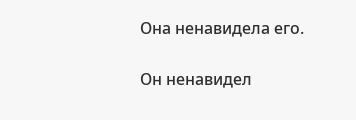Она ненавидела его.

Он ненавидел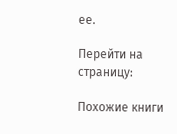ее.

Перейти на страницу:

Похожие книги